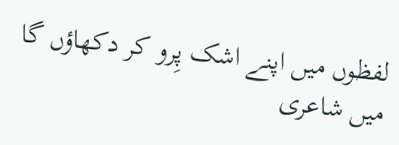لفظوں میں اپنے اشک پِرو کر دکھاؤں گا
میں شاعری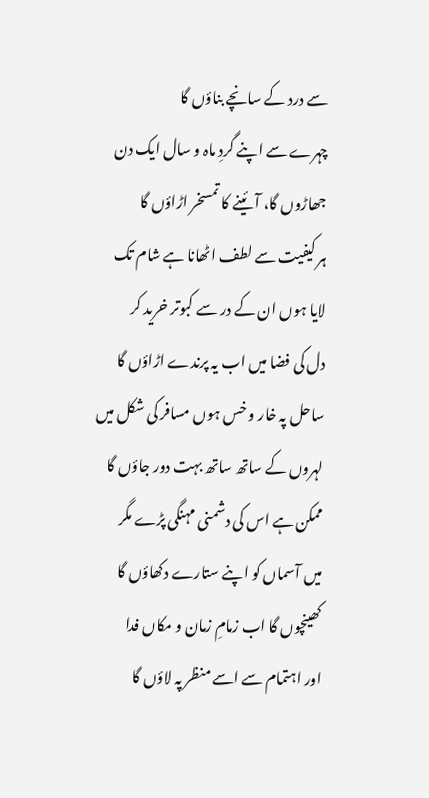سے درد کے سانچے بناؤں گا
چہرے سے اپنے گردِ ماہ و سال ایک دن
جھاڑوں گا، آئینے کا تمسخر اڑاؤں گا
ہر کیفیت سے لطف اٹھانا ہے شام تک
لایا ہوں ان کے در سے کبوتر خرید کر
دل کی فضا میں اب یہ پرندے اڑاؤں گا
ساحل پہ خار و خس ہوں مسافر کی شکل میں
لہروں کے ساتھ ساتھ بہت دور جاؤں گا
ممکن ہے اس کی دشمنی مہنگی پڑے مگر
میں آسماں کو اپنے ستارے دکھاؤں گا
کھینچوں گا اب زمامِ زمان و مکاں فدا
اور اہتمام سے اسے منظر پہ لاؤں گا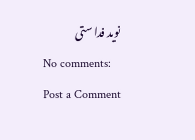نوید فدا ستی
No comments:
Post a Comment